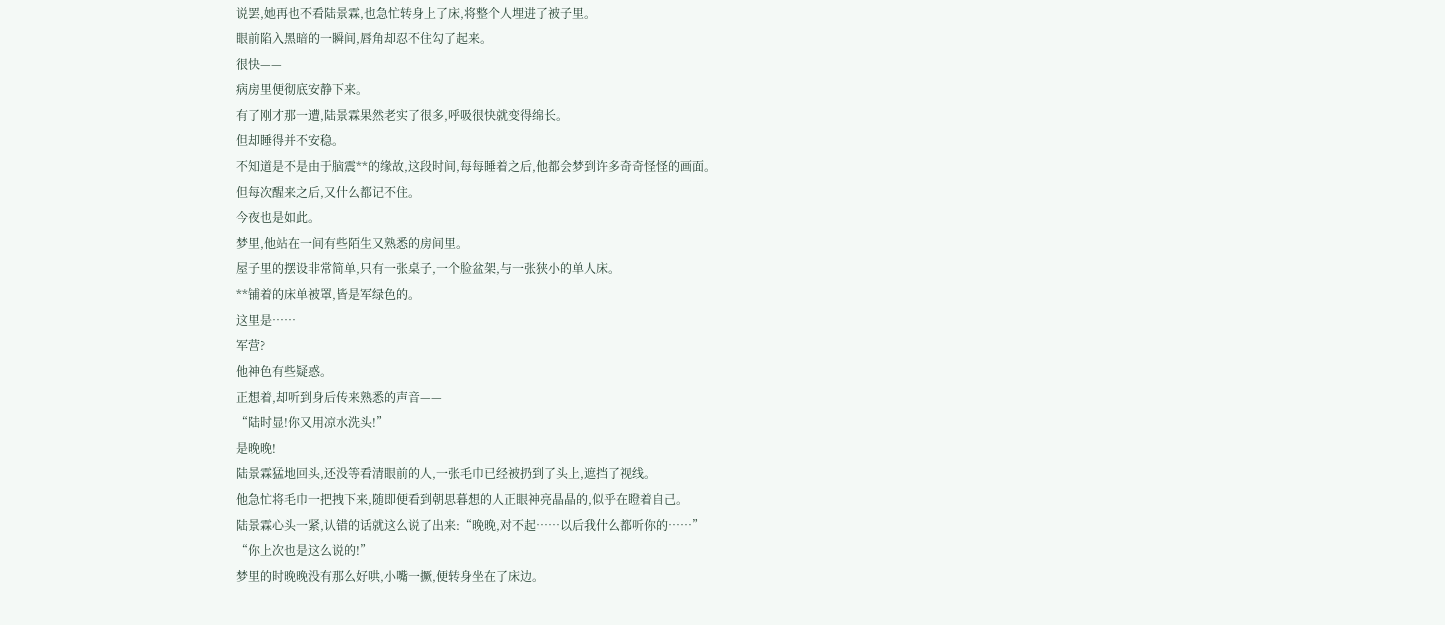说罢,她再也不看陆景霖,也急忙转身上了床,将整个人埋进了被子里。
眼前陷入黑暗的一瞬间,唇角却忍不住勾了起来。
很快——
病房里便彻底安静下来。
有了刚才那一遭,陆景霖果然老实了很多,呼吸很快就变得绵长。
但却睡得并不安稳。
不知道是不是由于脑震**的缘故,这段时间,每每睡着之后,他都会梦到许多奇奇怪怪的画面。
但每次醒来之后,又什么都记不住。
今夜也是如此。
梦里,他站在一间有些陌生又熟悉的房间里。
屋子里的摆设非常简单,只有一张桌子,一个脸盆架,与一张狭小的单人床。
**铺着的床单被罩,皆是军绿色的。
这里是……
军营?
他神色有些疑惑。
正想着,却听到身后传来熟悉的声音——
“陆时显!你又用凉水洗头!”
是晚晚!
陆景霖猛地回头,还没等看清眼前的人,一张毛巾已经被扔到了头上,遮挡了视线。
他急忙将毛巾一把拽下来,随即便看到朝思暮想的人正眼神亮晶晶的,似乎在瞪着自己。
陆景霖心头一紧,认错的话就这么说了出来:“晚晚,对不起……以后我什么都听你的……”
“你上次也是这么说的!”
梦里的时晚晚没有那么好哄,小嘴一撅,便转身坐在了床边。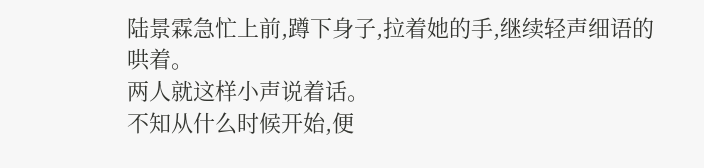陆景霖急忙上前,蹲下身子,拉着她的手,继续轻声细语的哄着。
两人就这样小声说着话。
不知从什么时候开始,便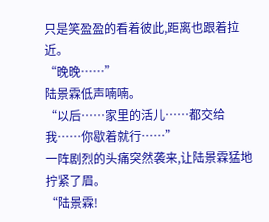只是笑盈盈的看着彼此,距离也跟着拉近。
“晚晚……”
陆景霖低声喃喃。
“以后……家里的活儿……都交给我……你歇着就行……”
一阵剧烈的头痛突然袭来,让陆景霖猛地拧紧了眉。
“陆景霖!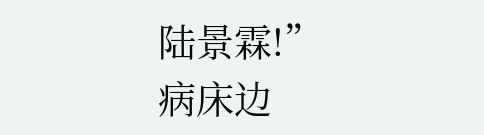陆景霖!”
病床边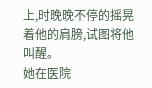上,时晚晚不停的摇晃着他的肩膀,试图将他叫醒。
她在医院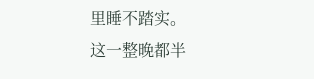里睡不踏实。
这一整晚都半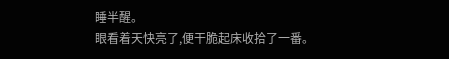睡半醒。
眼看着天快亮了,便干脆起床收拾了一番。